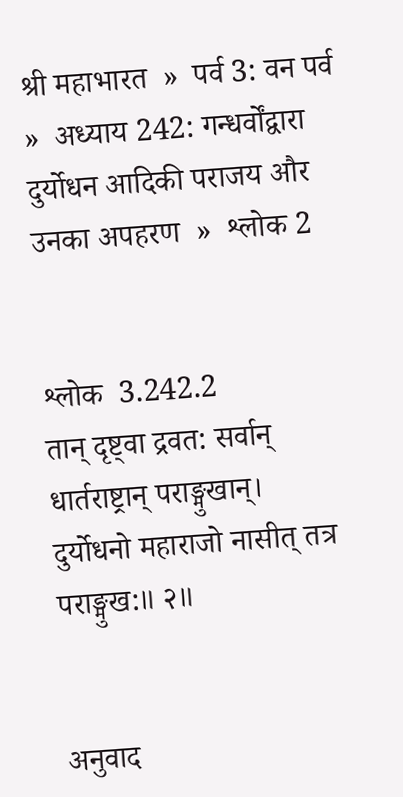श्री महाभारत  »  पर्व 3: वन पर्व  »  अध्याय 242: गन्धर्वोंद्वारा दुर्योधन आदिकी पराजय और उनका अपहरण  »  श्लोक 2


श्लोक  3.242.2
तान् दृष्ट्वा द्रवत: सर्वान् धार्तराष्ट्रान् पराङ्मुखान्।
दुर्योधनो महाराजो नासीत् तत्र पराङ्मुख:॥ २॥


अनुवाद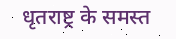धृतराष्ट्र के समस्त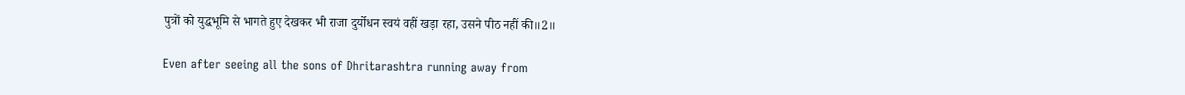पुत्रों को युद्धभूमि से भागते हुए देखकर भी राजा दुर्योधन स्वयं वहीं खड़ा रहा, उसने पीठ नहीं की॥2॥

Even after seeing all the sons of Dhritarashtra running away from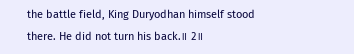the battle field, King Duryodhan himself stood there. He did not turn his back.॥ 2॥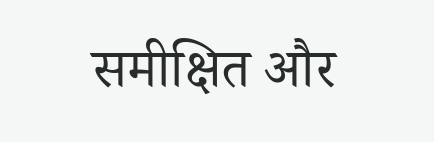समीक्षित और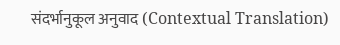संदर्भानुकूल अनुवाद (Contextual Translation)